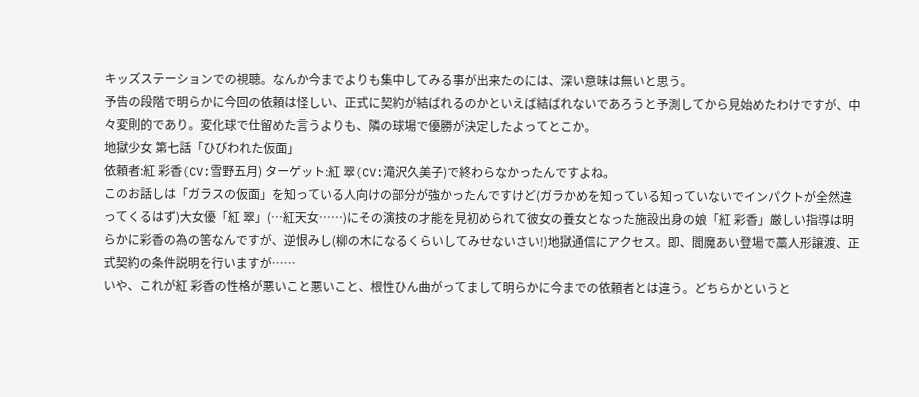キッズステーションでの視聴。なんか今までよりも集中してみる事が出来たのには、深い意味は無いと思う。
予告の段階で明らかに今回の依頼は怪しい、正式に契約が結ばれるのかといえば結ばれないであろうと予測してから見始めたわけですが、中々変則的であり。変化球で仕留めた言うよりも、隣の球場で優勝が決定したよってとこか。
地獄少女 第七話「ひびわれた仮面」
依頼者:紅 彩香(CV:雪野五月) ターゲット:紅 翠(CV:滝沢久美子)で終わらなかったんですよね。
このお話しは「ガラスの仮面」を知っている人向けの部分が強かったんですけど(ガラかめを知っている知っていないでインパクトが全然違ってくるはず)大女優「紅 翠」(…紅天女……)にその演技の才能を見初められて彼女の養女となった施設出身の娘「紅 彩香」厳しい指導は明らかに彩香の為の筈なんですが、逆恨みし(柳の木になるくらいしてみせないさい!)地獄通信にアクセス。即、閻魔あい登場で藁人形譲渡、正式契約の条件説明を行いますが……
いや、これが紅 彩香の性格が悪いこと悪いこと、根性ひん曲がってまして明らかに今までの依頼者とは違う。どちらかというと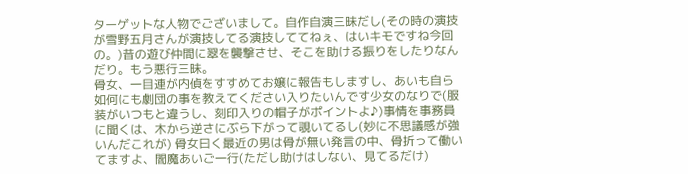ターゲットな人物でございまして。自作自演三昧だし(その時の演技が雪野五月さんが演技してる演技しててねぇ、はいキモですね今回の。)昔の遊び仲間に翠を襲撃させ、そこを助ける振りをしたりなんだり。もう悪行三昧。
骨女、一目連が内偵をすすめてお嬢に報告もしますし、あいも自ら如何にも劇団の事を教えてください入りたいんです少女のなりで(服装がいつもと違うし、刻印入りの帽子がポイントよ♪)事情を事務員に聞くは、木から逆さにぶら下がって覗いてるし(妙に不思議感が強いんだこれが) 骨女曰く最近の男は骨が無い発言の中、骨折って働いてますよ、閻魔あいご一行(ただし助けはしない、見てるだけ)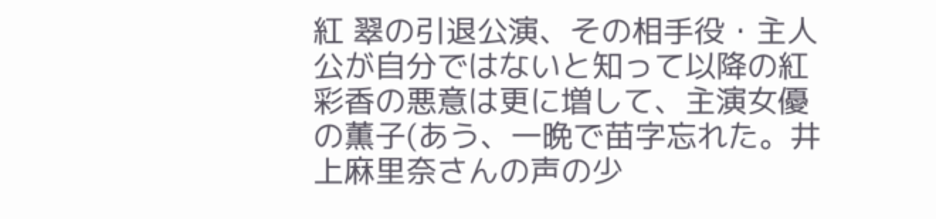紅 翠の引退公演、その相手役・主人公が自分ではないと知って以降の紅 彩香の悪意は更に増して、主演女優の薫子(あう、一晩で苗字忘れた。井上麻里奈さんの声の少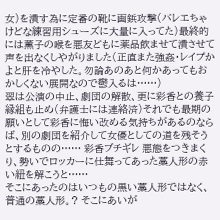女)を潰す為に定番の靴に画鋲攻撃(バレエちゃけどな練習用シューズに大量に入ってた)最終的には薫子の喉を悪友どもに薬品飲ませて潰させて声を出なくしやがりました(正直また強姦・レイプかよと肝を冷やした。勿論あのあと何かあってもおかしくない展開なので鬱入るは……)
翠は公演の中止、劇団の解散、更に彩香との養子縁組も止め(弁護士には連絡済)それでも最期の願いとして彩香に悔い改める気持ちがあるのならば、別の劇団を紹介して女優としての道を残そうとするものの…… 彩香ブチギレ 悪態をつきまくり、勢いでロッカーに仕舞ってあった藁人形の赤い紐を解こうと……
そこにあったのはいつもの黒い藁人形ではなく、普通の藁人形。? そこにあいが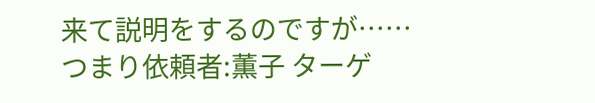来て説明をするのですが……
つまり依頼者:薫子 ターゲ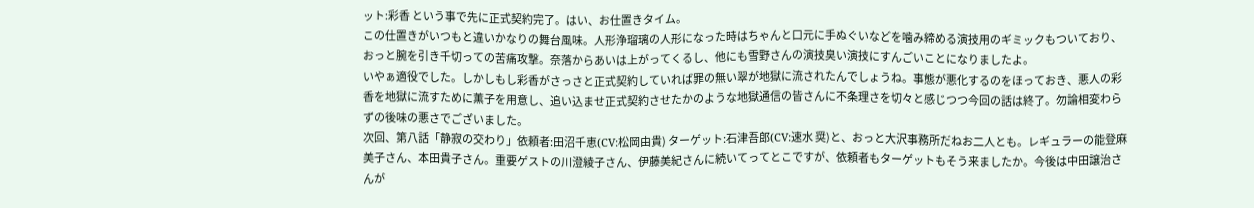ット:彩香 という事で先に正式契約完了。はい、お仕置きタイム。
この仕置きがいつもと違いかなりの舞台風味。人形浄瑠璃の人形になった時はちゃんと口元に手ぬぐいなどを噛み締める演技用のギミックもついており、おっと腕を引き千切っての苦痛攻撃。奈落からあいは上がってくるし、他にも雪野さんの演技臭い演技にすんごいことになりましたよ。
いやぁ適役でした。しかしもし彩香がさっさと正式契約していれば罪の無い翠が地獄に流されたんでしょうね。事態が悪化するのをほっておき、悪人の彩香を地獄に流すために薫子を用意し、追い込ませ正式契約させたかのような地獄通信の皆さんに不条理さを切々と感じつつ今回の話は終了。勿論相変わらずの後味の悪さでございました。
次回、第八話「静寂の交わり」依頼者:田沼千恵(CV:松岡由貴) ターゲット:石津吾郎(CV:速水 奨)と、おっと大沢事務所だねお二人とも。レギュラーの能登麻美子さん、本田貴子さん。重要ゲストの川澄綾子さん、伊藤美紀さんに続いてってとこですが、依頼者もターゲットもそう来ましたか。今後は中田譲治さんが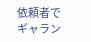依頼者でギャラン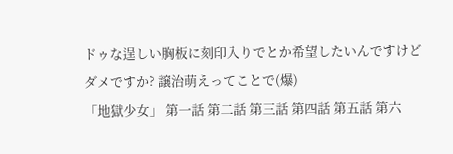ドゥな逞しい胸板に刻印入りでとか希望したいんですけどダメですか? 譲治萌えってことで(爆)
「地獄少女」 第一話 第二話 第三話 第四話 第五話 第六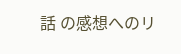話 の感想へのリ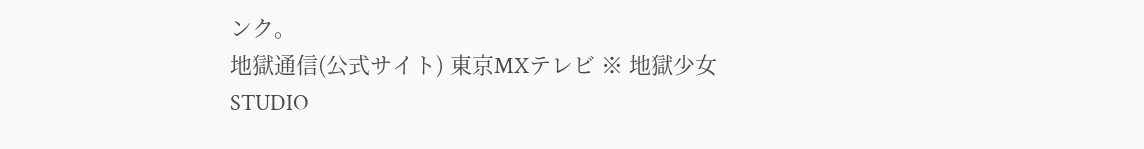ンク。
地獄通信(公式サイト) 東京MXテレビ ※ 地獄少女 STUDIO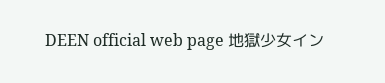DEEN official web page 地獄少女イン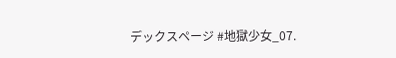デックスページ #地獄少女_07.